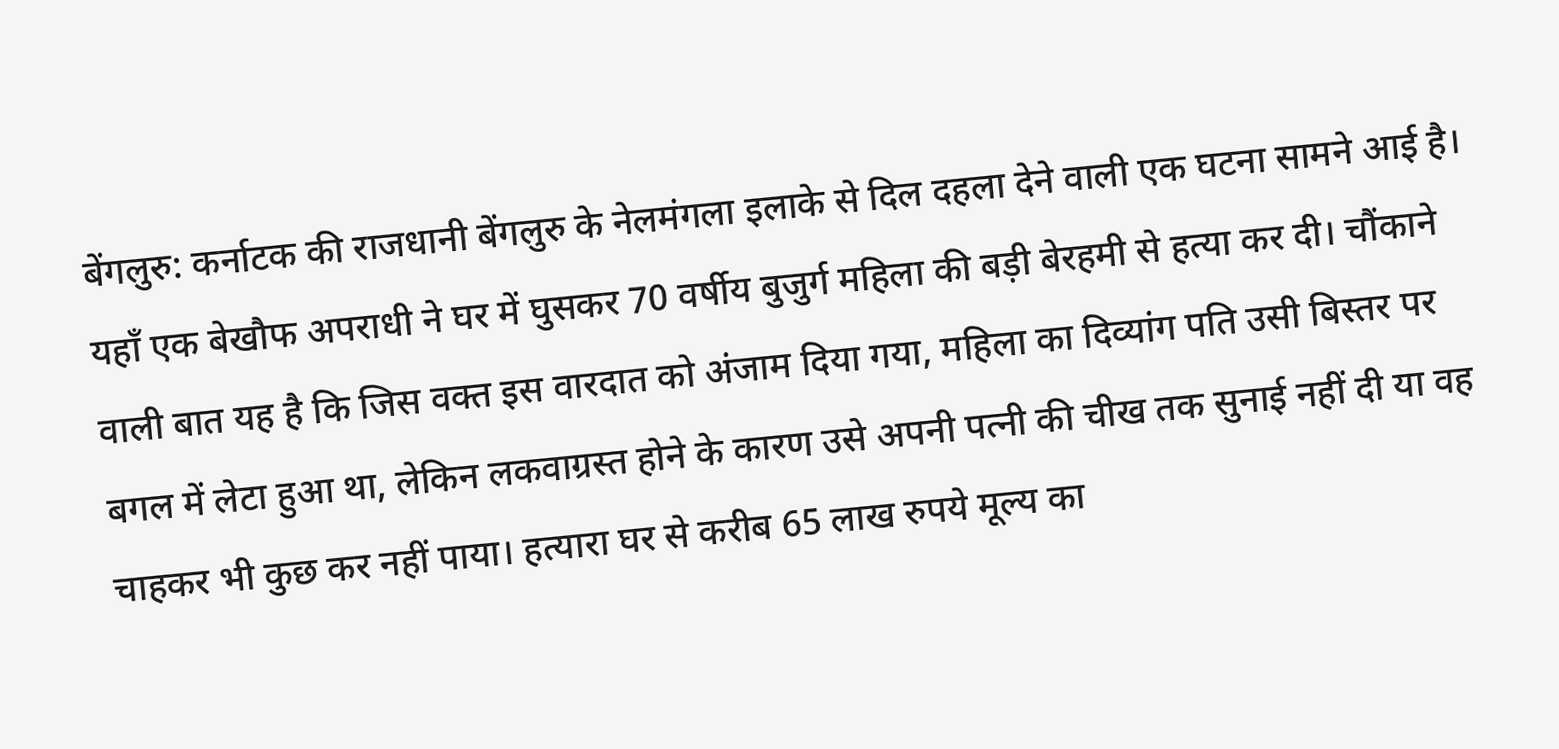बेंगलुरु: कर्नाटक की राजधानी बेंगलुरु के नेलमंगला इलाके से दिल दहला देने वाली एक घटना सामने आई है। यहाँ एक बेखौफ अपराधी ने घर में घुसकर 70 वर्षीय बुजुर्ग महिला की बड़ी बेरहमी से हत्या कर दी। चौंकाने वाली बात यह है कि जिस वक्त इस वारदात को अंजाम दिया गया, महिला का दिव्यांग पति उसी बिस्तर पर बगल में लेटा हुआ था, लेकिन लकवाग्रस्त होने के कारण उसे अपनी पत्नी की चीख तक सुनाई नहीं दी या वह चाहकर भी कुछ कर नहीं पाया। हत्यारा घर से करीब 65 लाख रुपये मूल्य का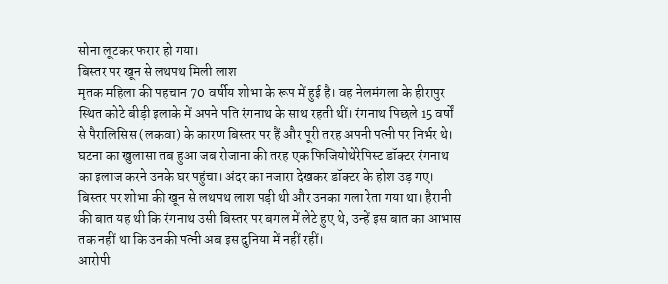सोना लूटकर फरार हो गया।
बिस्तर पर खून से लथपथ मिली लाश
मृतक महिला की पहचान 70 वर्षीय शोभा के रूप में हुई है। वह नेलमंगला के हीरापुर स्थित कोटे बीड़ी इलाके में अपने पति रंगनाथ के साथ रहती थीं। रंगनाथ पिछले 15 वर्षों से पैरालिसिस (लकवा) के कारण बिस्तर पर हैं और पूरी तरह अपनी पत्नी पर निर्भर थे।
घटना का खुलासा तब हुआ जब रोजाना की तरह एक फिजियोथेरेपिस्ट डॉक्टर रंगनाथ का इलाज करने उनके घर पहुंचा। अंदर का नजारा देखकर डॉक्टर के होश उड़ गए। बिस्तर पर शोभा की खून से लथपथ लाश पड़ी थी और उनका गला रेता गया था। हैरानी की बात यह थी कि रंगनाथ उसी बिस्तर पर बगल में लेटे हुए थे, उन्हें इस बात का आभास तक नहीं था कि उनकी पत्नी अब इस दुनिया में नहीं रहीं।
आरोपी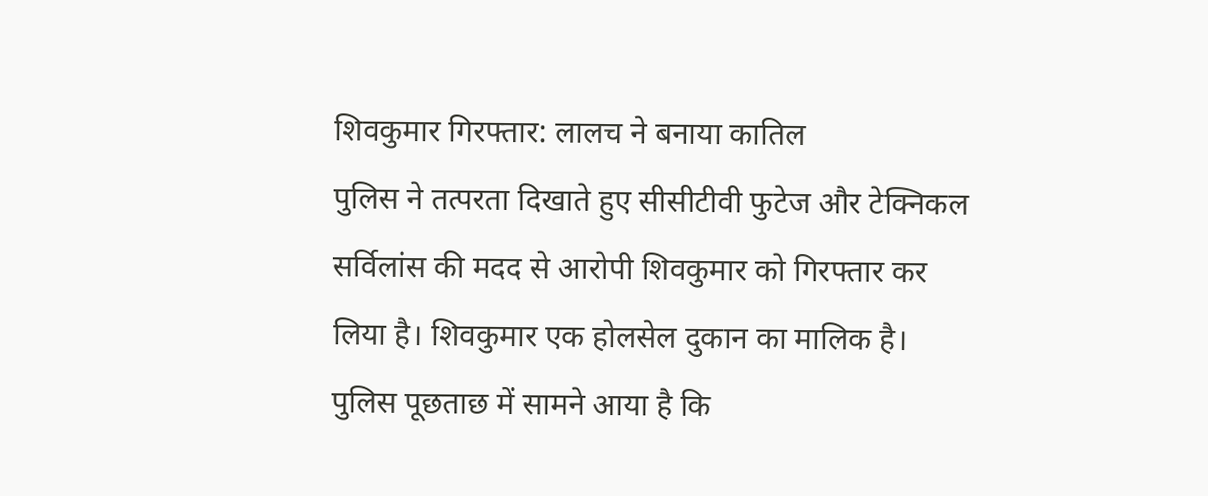शिवकुमार गिरफ्तार: लालच ने बनाया कातिल
पुलिस ने तत्परता दिखाते हुए सीसीटीवी फुटेज और टेक्निकल सर्विलांस की मदद से आरोपी शिवकुमार को गिरफ्तार कर लिया है। शिवकुमार एक होलसेल दुकान का मालिक है। पुलिस पूछताछ में सामने आया है कि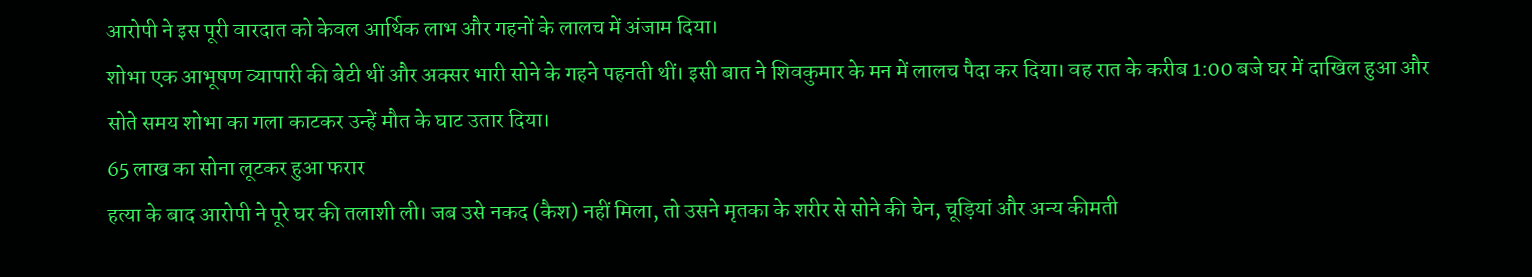आरोपी ने इस पूरी वारदात को केवल आर्थिक लाभ और गहनों के लालच में अंजाम दिया।
शोभा एक आभूषण व्यापारी की बेटी थीं और अक्सर भारी सोने के गहने पहनती थीं। इसी बात ने शिवकुमार के मन में लालच पैदा कर दिया। वह रात के करीब 1:00 बजे घर में दाखिल हुआ और सोते समय शोभा का गला काटकर उन्हें मौत के घाट उतार दिया।
65 लाख का सोना लूटकर हुआ फरार
हत्या के बाद आरोपी ने पूरे घर की तलाशी ली। जब उसे नकद (कैश) नहीं मिला, तो उसने मृतका के शरीर से सोने की चेन, चूड़ियां और अन्य कीमती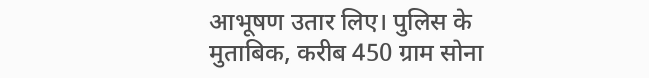आभूषण उतार लिए। पुलिस के मुताबिक, करीब 450 ग्राम सोना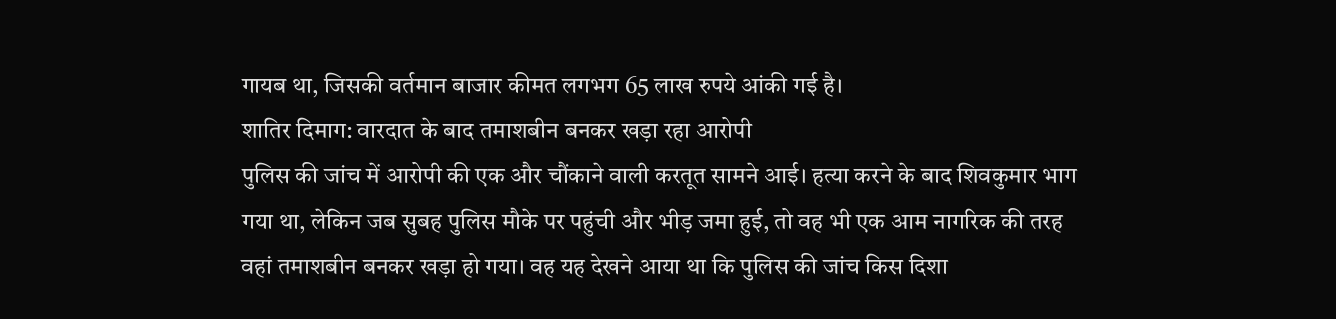गायब था, जिसकी वर्तमान बाजार कीमत लगभग 65 लाख रुपये आंकी गई है।
शातिर दिमाग: वारदात के बाद तमाशबीन बनकर खड़ा रहा आरोपी
पुलिस की जांच में आरोपी की एक और चौंकाने वाली करतूत सामने आई। हत्या करने के बाद शिवकुमार भाग गया था, लेकिन जब सुबह पुलिस मौके पर पहुंची और भीड़ जमा हुई, तो वह भी एक आम नागरिक की तरह वहां तमाशबीन बनकर खड़ा हो गया। वह यह देखने आया था कि पुलिस की जांच किस दिशा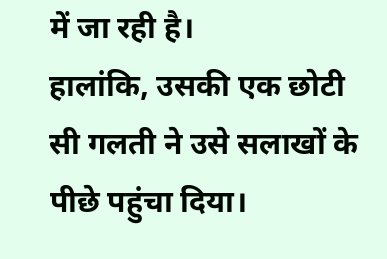में जा रही है।
हालांकि, उसकी एक छोटी सी गलती ने उसे सलाखों के पीछे पहुंचा दिया।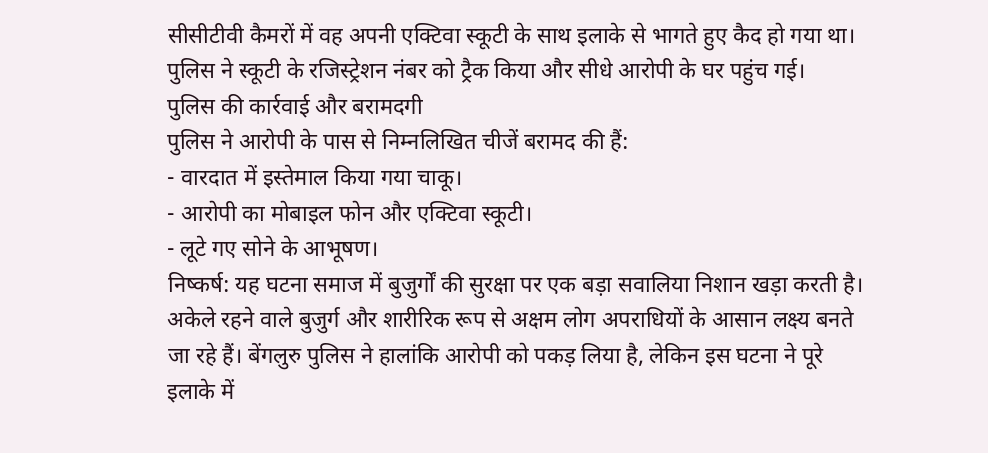सीसीटीवी कैमरों में वह अपनी एक्टिवा स्कूटी के साथ इलाके से भागते हुए कैद हो गया था। पुलिस ने स्कूटी के रजिस्ट्रेशन नंबर को ट्रैक किया और सीधे आरोपी के घर पहुंच गई।
पुलिस की कार्रवाई और बरामदगी
पुलिस ने आरोपी के पास से निम्नलिखित चीजें बरामद की हैं:
- वारदात में इस्तेमाल किया गया चाकू।
- आरोपी का मोबाइल फोन और एक्टिवा स्कूटी।
- लूटे गए सोने के आभूषण।
निष्कर्ष: यह घटना समाज में बुजुर्गों की सुरक्षा पर एक बड़ा सवालिया निशान खड़ा करती है। अकेले रहने वाले बुजुर्ग और शारीरिक रूप से अक्षम लोग अपराधियों के आसान लक्ष्य बनते जा रहे हैं। बेंगलुरु पुलिस ने हालांकि आरोपी को पकड़ लिया है, लेकिन इस घटना ने पूरे इलाके में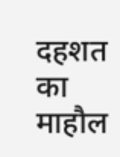दहशत का माहौल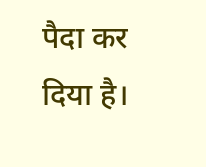पैदा कर दिया है।